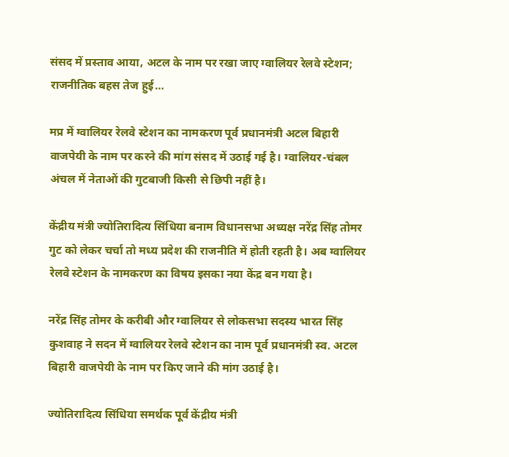संसद में प्रस्ताव आया, अटल के नाम पर रखा जाए ग्वालियर रेलवे स्टेशन; राजनीतिक बहस तेज हुई…

मप्र में ग्वालियर रेलवे स्टेशन का नामकरण पूर्व प्रधानमंत्री अटल बिहारी वाजपेयी के नाम पर करने की मांग संसद में उठाई गई है। ग्वालियर-चंबल अंचल में नेताओं की गुटबाजी किसी से छिपी नहीं है।

केंद्रीय मंत्री ज्योतिरादित्य सिंधिया बनाम विधानसभा अध्यक्ष नरेंद्र सिंह तोमर गुट को लेकर चर्चा तो मध्य प्रदेश की राजनीति में होती रहती है। अब ग्वालियर रेलवे स्टेशन के नामकरण का विषय इसका नया केंद्र बन गया है।

नरेंद्र सिंह तोमर के करीबी और ग्वालियर से लोकसभा सदस्य भारत सिंह कुशवाह ने सदन में ग्वालियर रेलवे स्टेशन का नाम पूर्व प्रधानमंत्री स्व. अटल बिहारी वाजपेयी के नाम पर किए जाने की मांग उठाई है।

ज्योतिरादित्य सिंधिया समर्थक पूर्व केंद्रीय मंत्री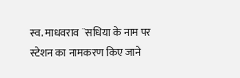स्व. माधवराव ¨सधिया के नाम पर स्टेशन का नामकरण किए जाने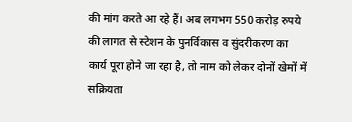की मांग करते आ रहे हैं। अब लगभग 550 करोड़ रुपये की लागत से स्टेशन के पुनर्विकास व सुंदरीकरण का कार्य पूरा होने जा रहा है, तो नाम को लेकर दोनों खेमों में सक्रियता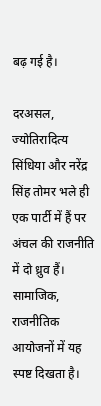बढ़ गई है।

दरअसल, ज्योतिरादित्य सिंधिया और नरेंद्र सिंह तोमर भले ही एक पार्टी में हैं पर अंचल की राजनीति में दो ध्रुव हैं। सामाजिक, राजनीतिक आयोजनों में यह स्पष्ट दिखता है।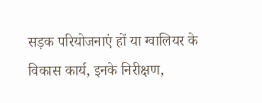सड़क परियोजनाएं हों या ग्वालियर के विकास कार्य, इनके निरीक्षण,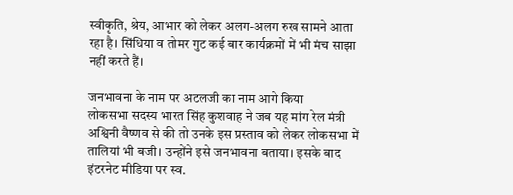स्वीकृति, श्रेय, आभार को लेकर अलग-अलग रुख सामने आता रहा है। सिंधिया व तोमर गुट कई बार कार्यक्रमों में भी मंच साझा नहीं करते हैं।

जनभावना के नाम पर अटलजी का नाम आगे किया
लोकसभा सदस्य भारत सिंह कुशवाह ने जब यह मांग रेल मंत्री अश्विनी वैष्णव से की तो उनके इस प्रस्ताव को लेकर लोकसभा में तालियां भी बजी। उन्होंने इसे जनभावना बताया। इसके बाद इंटरनेट मीडिया पर स्व.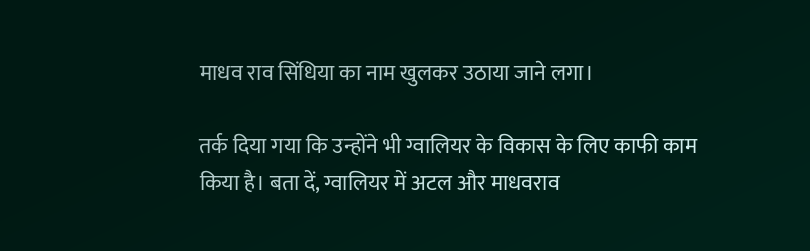माधव राव सिंधिया का नाम खुलकर उठाया जाने लगा।

तर्क दिया गया कि उन्होंने भी ग्वालियर के विकास के लिए काफी काम किया है। बता दें, ग्वालियर में अटल और माधवराव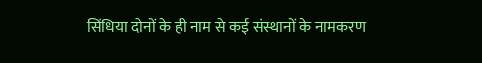सिंधिया दोनों के ही नाम से कई संस्थानों के नामकरण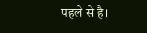पहले से है।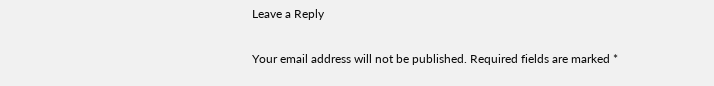Leave a Reply

Your email address will not be published. Required fields are marked *